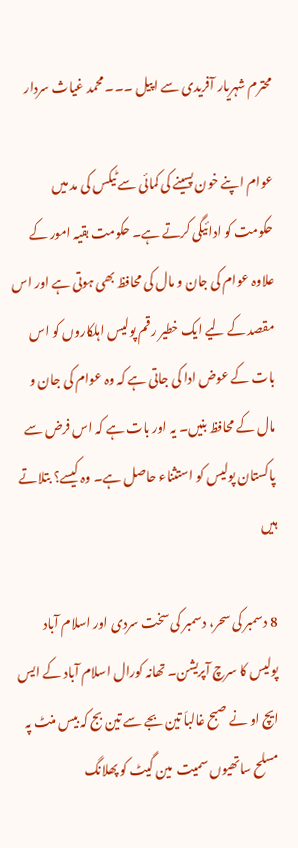محترم شہریار آفریدی سے اپیل ۔۔۔ محمد غیاث سردار

عوام اپنے خون پسینے کی کمائی سے ٹیکس کی مد میں حکومت کو ادائیگی کرتے ہے۔ حکومت بقیہ امور کے علاوہ عوام کی جان و مال کی محافظ بھی ہوتی ہے اور اس مقصد کے لیے ایک خطیر رقم پولیس اہلکاروں کو اس بات کے عوض ادا کی جاتی ہے کہ وہ عوام کی جان و مال کے محافظ بنیں۔ یہ اور بات ہے کہ اس فرض سے پاکستان پولیس کو استثناء حاصل ہے۔ وہ کیسے؟ بتلاتے ہیں

8 دسمبر کی سحر، دسمبر کی سخت سردی اور اسلام آباد پولیس کا سرچ آپریشن۔ تھانہ کورال اسلام آباد کے ایس ایچ او نے صبح غالباَ تین بجے سے تین بج کہ بیس منٹ پہ مسلح ساتھیوں سمیت  مین گیٹ کو پھلانگ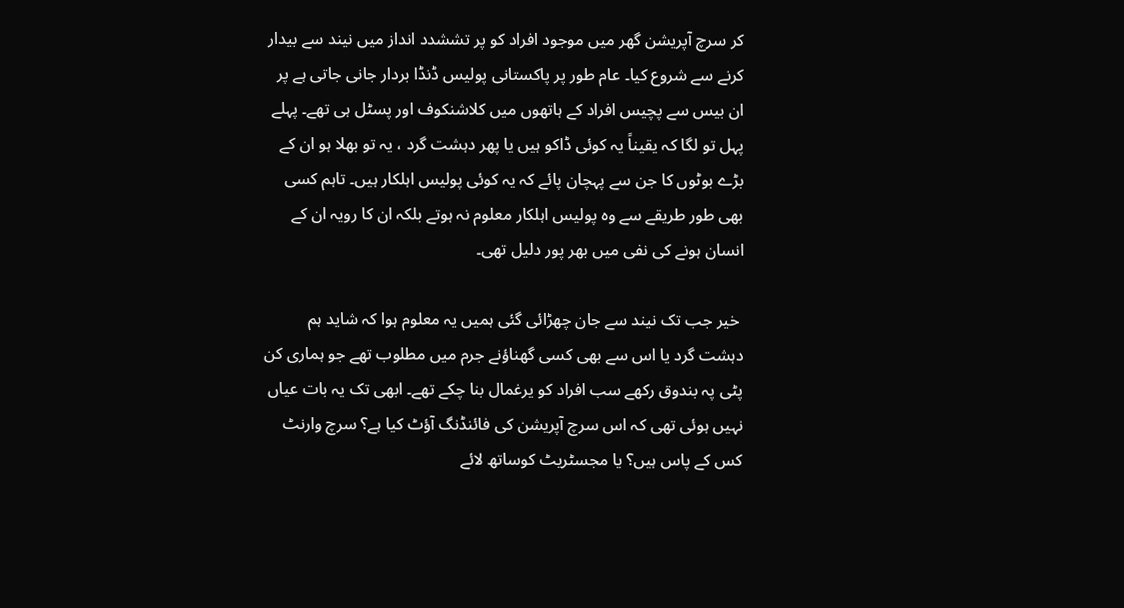کر سرچ آپریشن گھر میں موجود افراد کو پر تششدد انداز میں نیند سے بیدار کرنے سے شروع کیا۔ عام طور پر پاکستانی پولیس ڈنڈا بردار جانی جاتی ہے پر ان بیس سے پچیس افراد کے ہاتھوں میں کلاشنکوف اور پسٹل ہی تھے۔ پہلے پہل تو لگا کہ یقیناً یہ کوئی ڈاکو ہیں یا پھر دہشت گرد ، یہ تو بھلا ہو ان کے بڑے بوٹوں کا جن سے پہچان پائے کہ یہ کوئی پولیس اہلکار ہیں۔ تاہم کسی بھی طور طریقے سے وہ پولیس اہلکار معلوم نہ ہوتے بلکہ ان کا رویہ ان کے انسان ہونے کی نفی میں بھر پور دلیل تھی۔

 خیر جب تک نیند سے جان چھڑائی گئی ہمیں یہ معلوم ہوا کہ شاید ہم دہشت گرد یا اس سے بھی کسی گھناؤنے جرم میں مطلوب تھے جو ہماری کن پٹی پہ بندوق رکھے سب افراد کو یرغمال بنا چکے تھے۔ ابھی تک یہ بات عیاں نہیں ہوئی تھی کہ اس سرچ آپریشن کی فائنڈنگ آؤٹ کیا ہے؟ سرچ وارنٹ کس کے پاس ہیں؟ یا مجسٹریٹ کوساتھ لائے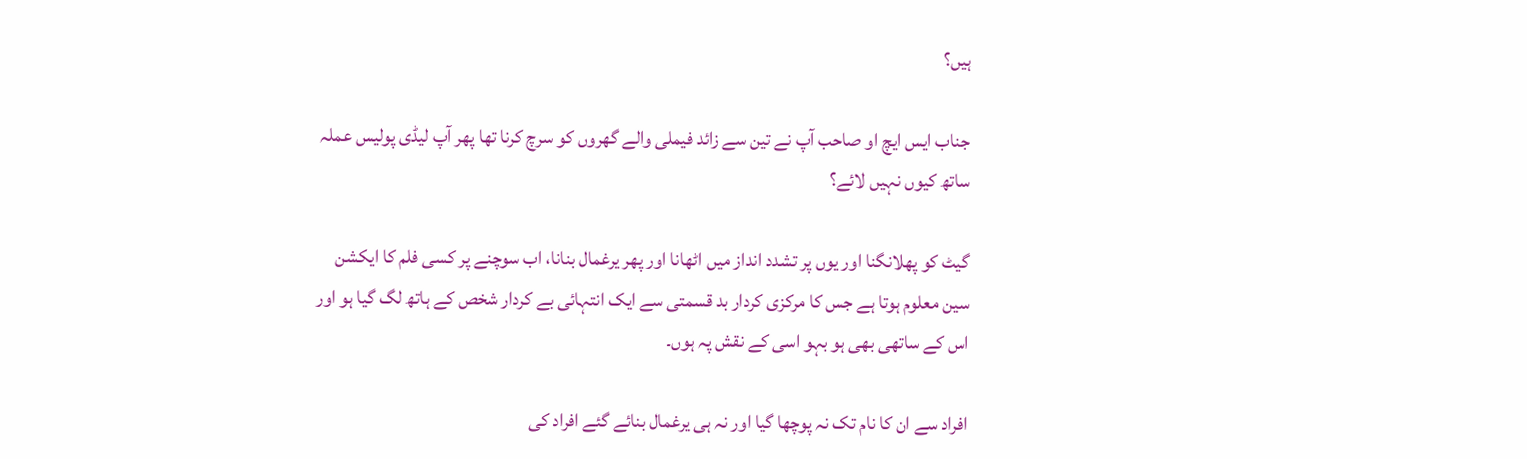ہیں؟

جناب ایس ایچ او صاحب آپ نے تین سے زائد فیملی والے گھروں کو سرچ کرنا تھا پھر آپ لیڈی پولیس عملہ ساتھ کیوں نہیں لائے؟

گیٹ کو پھلانگنا اور یوں پر تشدد انداز میں اٹھانا اور پھر یرغمال بنانا، اب سوچنے پر کسی فلم کا ایکشن سین معلوم ہوتا ہے جس کا مرکزی کردار بد قسمتی سے ایک انتہائی بے کردار شخص کے ہاتھ لگ گیا ہو اور اس کے ساتھی بھی ہو بہو اسی کے نقش پہ ہوں۔

افراد سے ان کا نام تک نہ پوچھا گیا اور نہ ہی یرغمال بنائے گئے افراد کی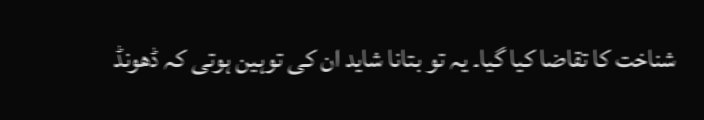شناخت کا تقاضا کیا گیا۔ یہ تو بتانا شاید ان کی توہین ہوتی کہ ڈھونڈ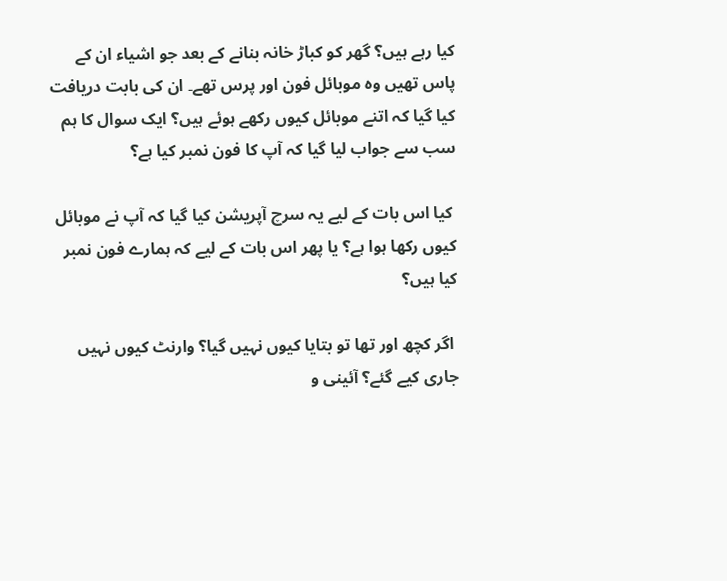کیا رہے ہیں؟ گھر کو کباڑ خانہ بنانے کے بعد جو اشیاء ان کے پاس تھیں وہ موبائل فون اور پرس تھے۔ ان کی بابت دریافت کیا گیا کہ اتنے موبائل کیوں رکھے ہوئے ہیں؟ ایک سوال کا ہم سب سے جواب لیا گیا کہ آپ کا فون نمبر کیا ہے؟

 کیا اس بات کے لیے یہ سرچ آپریشن کیا گیا کہ آپ نے موبائل کیوں رکھا ہوا ہے؟ یا پھر اس بات کے لیے کہ ہمارے فون نمبر کیا ہیں؟

 اگر کچھ اور تھا تو بتایا کیوں نہیں گیا؟ وارنٹ کیوں نہیں جاری کیے گئے؟ آئینی و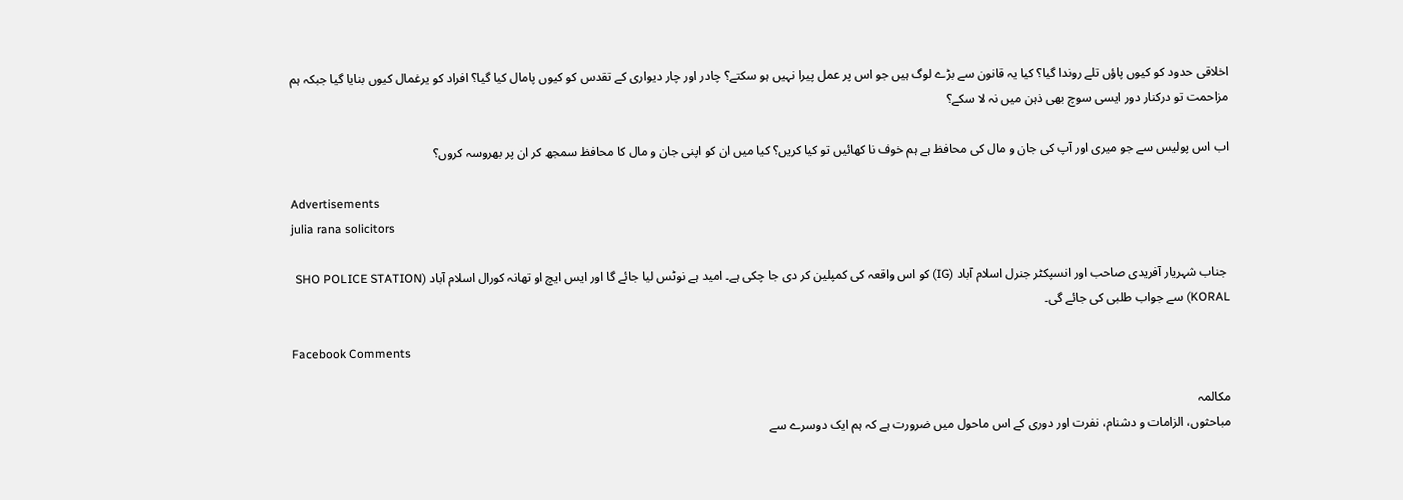اخلاقی حدود کو کیوں پاؤں تلے روندا گیا؟ کیا یہ قانون سے بڑے لوگ ہیں جو اس پر عمل پیرا نہیں ہو سکتے؟ چادر اور چار دیواری کے تقدس کو کیوں پامال کیا گیا؟ افراد کو یرغمال کیوں بنایا گیا جبکہ ہم مزاحمت تو درکنار دور ایسی سوچ بھی ذہن میں نہ لا سکے؟

اب اس پولیس سے جو میری اور آپ کی جان و مال کی محافظ ہے ہم خوف نا کھائیں تو کیا کریں؟ کیا میں ان کو اپنی جان و مال کا محافظ سمجھ کر ان پر بھروسہ کروں؟

Advertisements
julia rana solicitors

 جناب شہریار آفریدی صاحب اور انسپکٹر جنرل اسلام آباد (IG) کو اس واقعہ کی کمپلین کر دی جا چکی ہے۔ امید ہے نوٹس لیا جائے گا اور ایس ایچ او تھانہ کورال اسلام آباد (SHO POLICE STATION KORAL) سے جواب طلبی کی جائے گی۔

Facebook Comments

مکالمہ
مباحثوں، الزامات و دشنام، نفرت اور دوری کے اس ماحول میں ضرورت ہے کہ ہم ایک دوسرے سے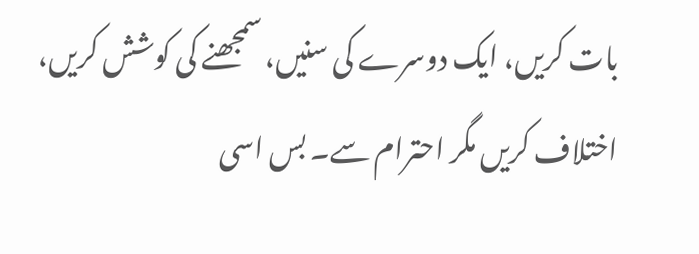بات کریں، ایک دوسرے کی سنیں، سمجھنے کی کوشش کریں، اختلاف کریں مگر احترام سے۔ بس اسی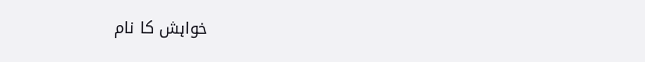خواہش کا نام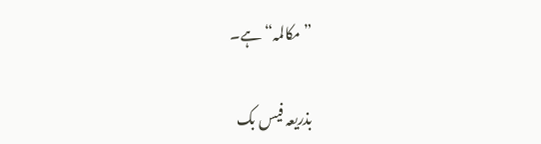”مکالمہ“ ہے۔

بذریعہ فیس بک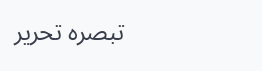تبصرہ تحریر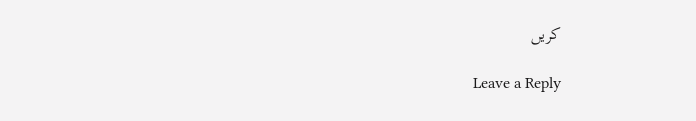کریں

Leave a Reply